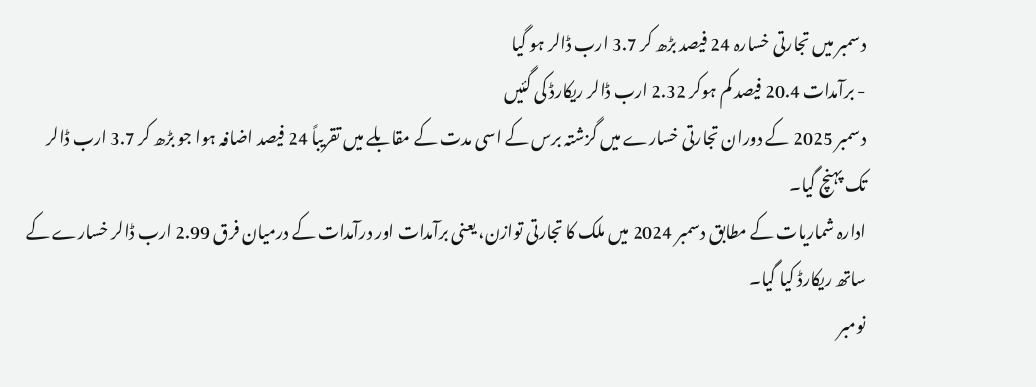دسمبر میں تجارتی خسارہ 24 فیصد بڑھ کر 3.7 ارب ڈالر ہو گیا
- برآمدات 20.4 فیصد کم ہوکر 2.32 ارب ڈالر ریکارڈ کی گئیں
دسمبر 2025 کے دوران تجارتی خسارے میں گزشتہ برس کے اسی مدت کے مقابلے میں تقریباً 24 فیصد اضافہ ہوا جو بڑھ کر 3.7 ارب ڈالر تک پہنچ گیا۔
ادارہ شماریات کے مطابق دسمبر 2024 میں ملک کا تجارتی توازن، یعنی برآمدات اور درآمدات کے درمیان فرق 2.99 ارب ڈالر خسارے کے ساتھ ریکارڈ کیا گیا۔
نومبر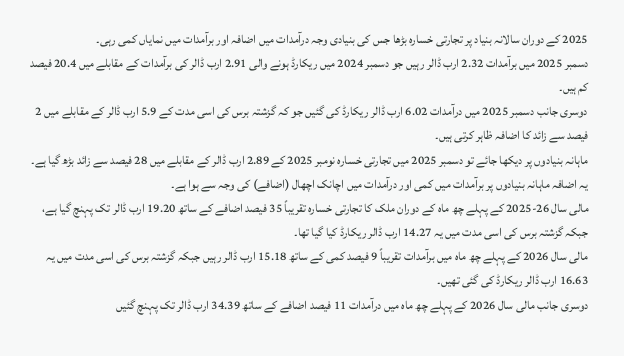2025 کے دوران سالانہ بنیاد پر تجارتی خسارہ بڑھا جس کی بنیادی وجہ درآمدات میں اضافہ اور برآمدات میں نمایاں کمی رہی۔
دسمبر 2025 میں برآمدات 2.32 ارب ڈالر رہیں جو دسمبر 2024 میں ریکارڈ ہونے والی 2.91 ارب ڈالر کی برآمدات کے مقابلے میں 20.4 فیصد کم ہیں۔
دوسری جانب دسمبر 2025 میں درآمدات 6.02 ارب ڈالر ریکارڈ کی گئیں جو کہ گزشتہ برس کی اسی مدت کے 5.9 ارب ڈالر کے مقابلے میں 2 فیصد سے زائد کا اضافہ ظاہر کرتی ہیں۔
ماہانہ بنیادوں پر دیکھا جائے تو دسمبر 2025 میں تجارتی خسارہ نومبر 2025 کے 2.89 ارب ڈالر کے مقابلے میں 28 فیصد سے زائد بڑھ گیا ہے۔ یہ اضافہ ماہانہ بنیادوں پر برآمدات میں کمی اور درآمدات میں اچانک اچھال (اضافے) کی وجہ سے ہوا ہے۔
مالی سال 26-2025 کے پہلے چھ ماہ کے دوران ملک کا تجارتی خسارہ تقریباً 35 فیصد اضافے کے ساتھ 19.20 ارب ڈالر تک پہنچ گیا ہے، جبکہ گزشتہ برس کی اسی مدت میں یہ 14.27 ارب ڈالر ریکارڈ کیا گیا تھا۔
مالی سال 2026 کے پہلے چھ ماہ میں برآمدات تقریباً 9 فیصد کمی کے ساتھ 15.18 ارب ڈالر رہیں جبکہ گزشتہ برس کی اسی مدت میں یہ 16.63 ارب ڈالر ریکارڈ کی گئی تھیں۔
دوسری جانب مالی سال 2026 کے پہلے چھ ماہ میں درآمدات 11 فیصد اضافے کے ساتھ 34.39 ارب ڈالر تک پہنچ گئیں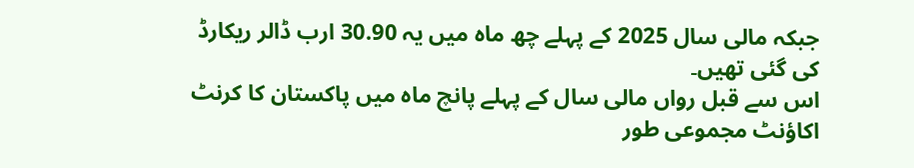جبکہ مالی سال 2025 کے پہلے چھ ماہ میں یہ 30.90 ارب ڈالر ریکارڈ کی گئی تھیں۔
اس سے قبل رواں مالی سال کے پہلے پانچ ماہ میں پاکستان کا کرنٹ اکاؤنٹ مجموعی طور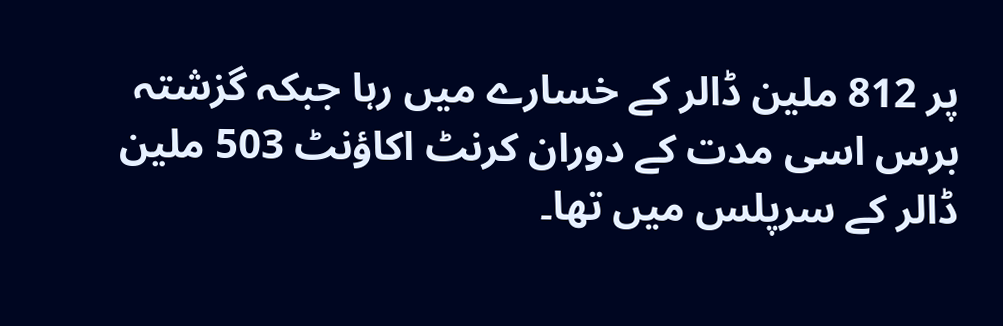پر 812 ملین ڈالر کے خسارے میں رہا جبکہ گزشتہ برس اسی مدت کے دوران کرنٹ اکاؤنٹ 503 ملین ڈالر کے سرپلس میں تھا۔